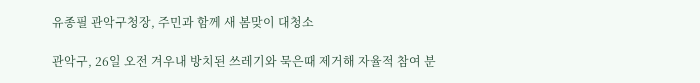유종필 관악구청장, 주민과 함께 새 봄맞이 대청소

관악구, 26일 오전 겨우내 방치된 쓰레기와 묵은때 제거해 자율적 참여 분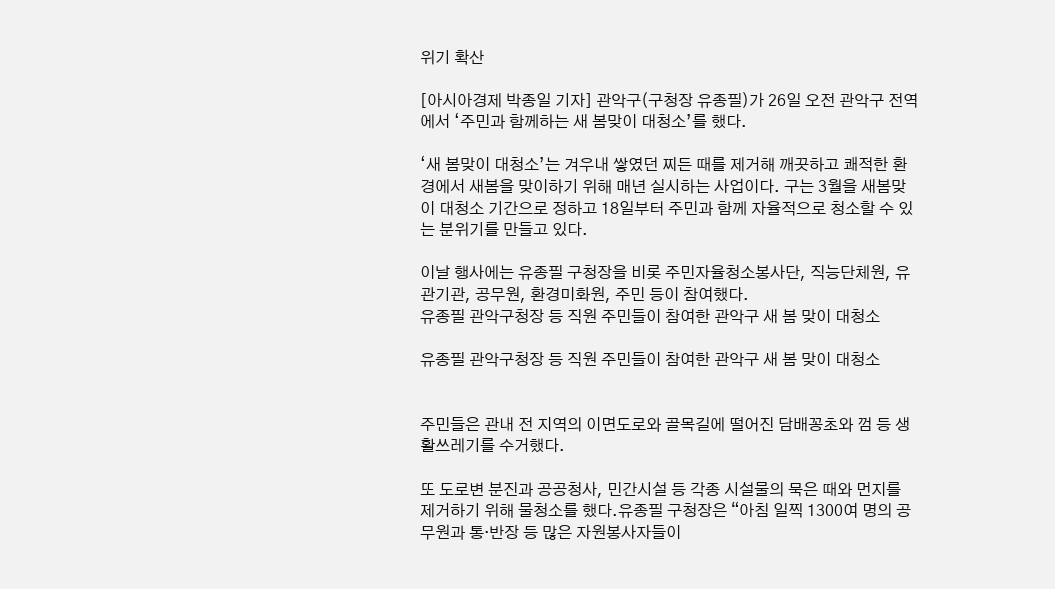위기 확산

[아시아경제 박종일 기자] 관악구(구청장 유종필)가 26일 오전 관악구 전역에서 ‘주민과 함께하는 새 봄맞이 대청소’를 했다.

‘새 봄맞이 대청소’는 겨우내 쌓였던 찌든 때를 제거해 깨끗하고 쾌적한 환경에서 새봄을 맞이하기 위해 매년 실시하는 사업이다. 구는 3월을 새봄맞이 대청소 기간으로 정하고 18일부터 주민과 함께 자율적으로 청소할 수 있는 분위기를 만들고 있다.

이날 행사에는 유종필 구청장을 비롯 주민자율청소봉사단, 직능단체원, 유관기관, 공무원, 환경미화원, 주민 등이 참여했다.
유종필 관악구청장 등 직원 주민들이 참여한 관악구 새 봄 맞이 대청소

유종필 관악구청장 등 직원 주민들이 참여한 관악구 새 봄 맞이 대청소


주민들은 관내 전 지역의 이면도로와 골목길에 떨어진 담배꽁초와 껌 등 생활쓰레기를 수거했다.

또 도로변 분진과 공공청사, 민간시설 등 각종 시설물의 묵은 때와 먼지를 제거하기 위해 물청소를 했다.유종필 구청장은 “아침 일찍 1300여 명의 공무원과 통·반장 등 많은 자원봉사자들이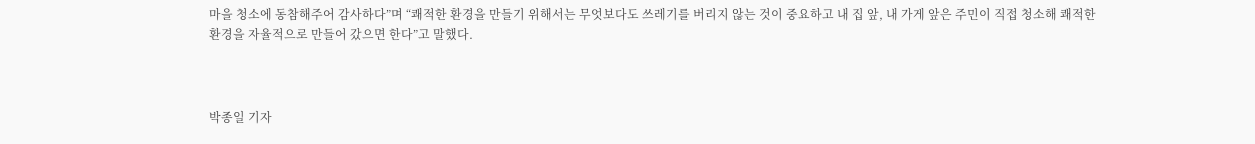마을 청소에 동참해주어 감사하다”며 “쾌적한 환경을 만들기 위해서는 무엇보다도 쓰레기를 버리지 않는 것이 중요하고 내 집 앞, 내 가게 앞은 주민이 직접 청소해 쾌적한 환경을 자율적으로 만들어 갔으면 한다”고 말했다.



박종일 기자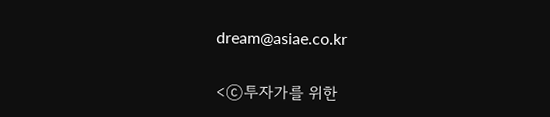dream@asiae.co.kr

<ⓒ투자가를 위한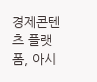경제콘텐츠 플랫폼, 아시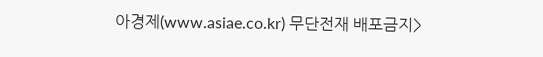아경제(www.asiae.co.kr) 무단전재 배포금지>